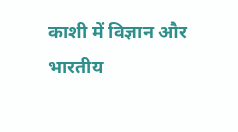काशी में विज्ञान और भारतीय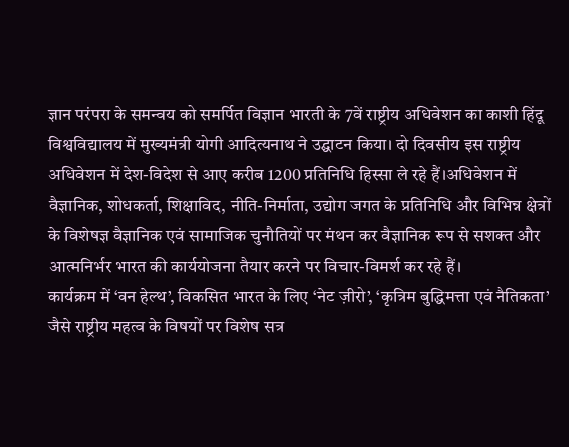ज्ञान परंपरा के समन्वय को समर्पित विज्ञान भारती के 7वें राष्ट्रीय अधिवेशन का काशी हिंदू विश्वविद्यालय में मुख्यमंत्री योगी आदित्यनाथ ने उद्घाटन किया। दो दिवसीय इस राष्ट्रीय अधिवेशन में देश-विदेश से आए करीब 1200 प्रतिनिधि हिस्सा ले रहे हैं।अधिवेशन में वैज्ञानिक, शोधकर्ता, शिक्षाविद, नीति-निर्माता, उद्योग जगत के प्रतिनिधि और विभिन्न क्षेत्रों के विशेषज्ञ वैज्ञानिक एवं सामाजिक चुनौतियों पर मंथन कर वैज्ञानिक रूप से सशक्त और आत्मनिर्भर भारत की कार्ययोजना तैयार करने पर विचार-विमर्श कर रहे हैं।
कार्यक्रम में ‘वन हेल्थ’, विकसित भारत के लिए ‘नेट ज़ीरो’, ‘कृत्रिम बुद्धिमत्ता एवं नैतिकता’ जैसे राष्ट्रीय महत्व के विषयों पर विशेष सत्र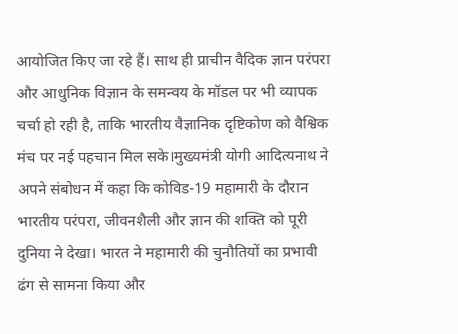आयोजित किए जा रहे हैं। साथ ही प्राचीन वैदिक ज्ञान परंपरा और आधुनिक विज्ञान के समन्वय के मॉडल पर भी व्यापक चर्चा हो रही है, ताकि भारतीय वैज्ञानिक दृष्टिकोण को वैश्विक मंच पर नई पहचान मिल सके।मुख्यमंत्री योगी आदित्यनाथ ने अपने संबोधन में कहा कि कोविड-19 महामारी के दौरान भारतीय परंपरा, जीवनशैली और ज्ञान की शक्ति को पूरी दुनिया ने देखा। भारत ने महामारी की चुनौतियों का प्रभावी ढंग से सामना किया और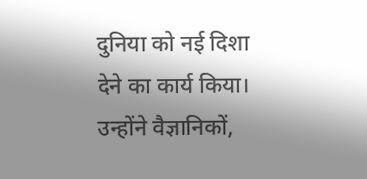दुनिया को नई दिशा देने का कार्य किया।
उन्होंने वैज्ञानिकों,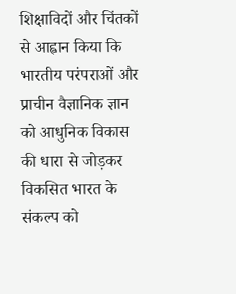शिक्षाविदों और चिंतकों से आह्वान किया कि भारतीय परंपराओं और प्राचीन वैज्ञानिक ज्ञान को आधुनिक विकास की धारा से जोड़कर विकसित भारत के संकल्प को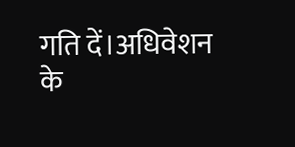गति दें।अधिवेशन के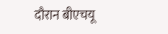दौरान बीएचयू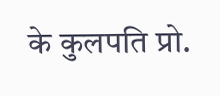के कुलपति प्रो.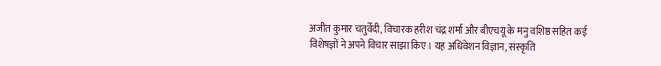अजीत कुमार चतुर्वेदी, विचारक हरीश चंद्र शर्मा और बीएचयू के मनु वशिष्ठ सहित कई विशेषज्ञों ने अपने विचार साझा किए। यह अधिवेशन विज्ञान, संस्कृति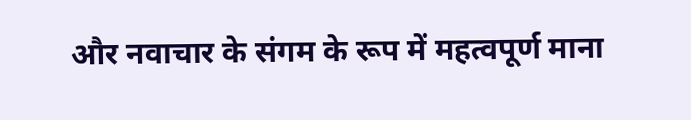और नवाचार के संगम के रूप में महत्वपूर्ण माना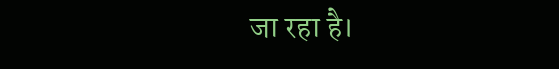जा रहा है।